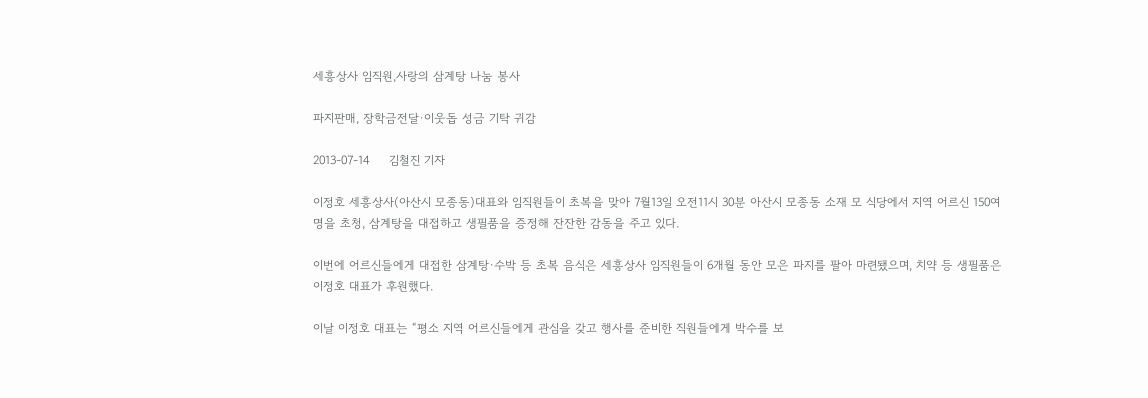세흥상사 임직원,사랑의 삼계탕 나눔 봉사

파지판매, 장학금전달·이웃돕 성금 기탁 귀감

2013-07-14     김철진 기자

이정호 세흥상사(아산시 모종동)대표와 임직원들이 초복을 맞아 7월13일 오전11시 30분 아산시 모종동 소재 모 식당에서 지역 어르신 150여명을 초청, 삼계탕을 대접하고 생필품을 증정해 잔잔한 감동을 주고 있다.

이번에 어르신들에게 대접한 삼계탕·수박 등 초복 음식은 세흥상사 임직원들이 6개월 동안 모은 파지를 팔아 마련됐으며, 치약 등 생필품은 이정호 대표가 후원했다.

이날 이정호 대표는 “평소 지역 어르신들에게 관심을 갖고 행사를 준비한 직원들에게 박수를 보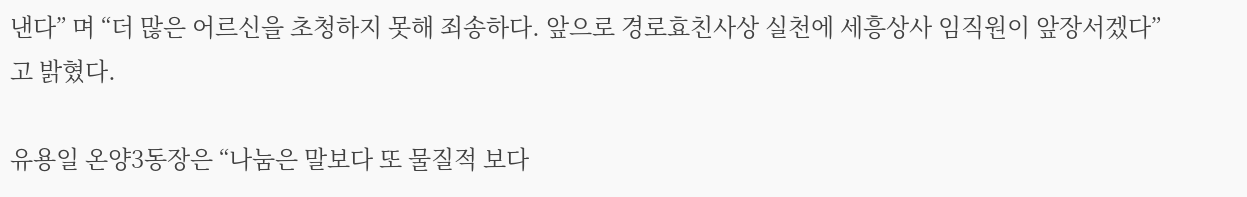낸다” 며 “더 많은 어르신을 초청하지 못해 죄송하다. 앞으로 경로효친사상 실천에 세흥상사 임직원이 앞장서겠다”고 밝혔다.

유용일 온양3동장은 “나눔은 말보다 또 물질적 보다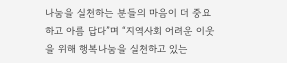나눔을 실천하는 분들의 마음이 더 중요하고 아름 답다”며 “지역사회 어려운 이웃을 위해 행복나눔을 실천하고 있는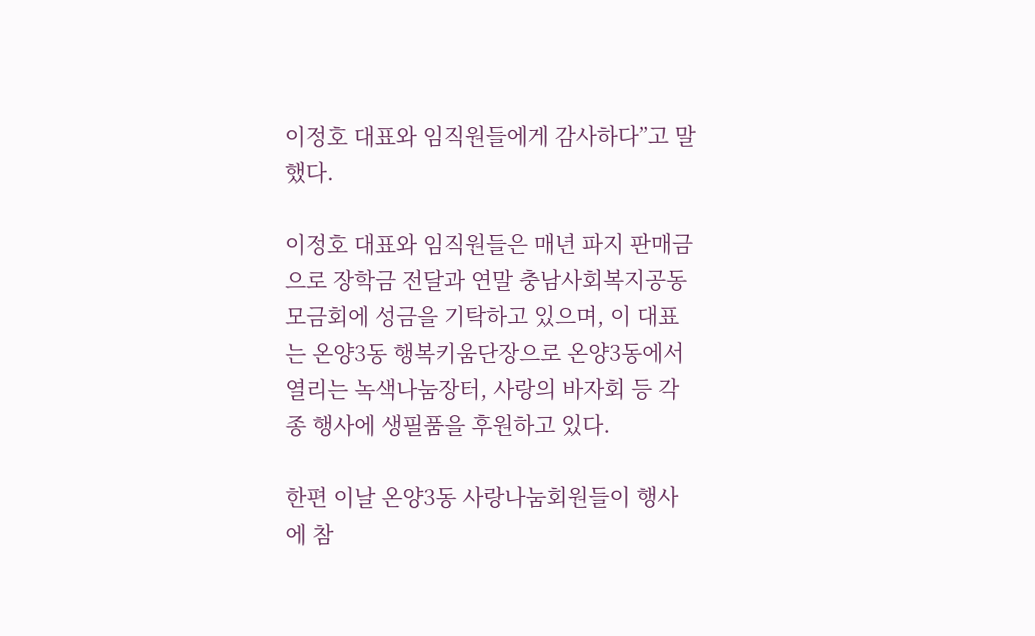이정호 대표와 임직원들에게 감사하다”고 말했다.

이정호 대표와 임직원들은 매년 파지 판매금으로 장학금 전달과 연말 충남사회복지공동모금회에 성금을 기탁하고 있으며, 이 대표는 온양3동 행복키움단장으로 온양3동에서 열리는 녹색나눔장터, 사랑의 바자회 등 각종 행사에 생필품을 후원하고 있다.

한편 이날 온양3동 사랑나눔회원들이 행사에 참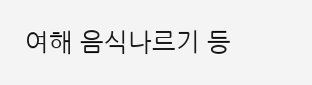여해 음식나르기 등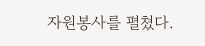자원봉사를 펼쳤다.